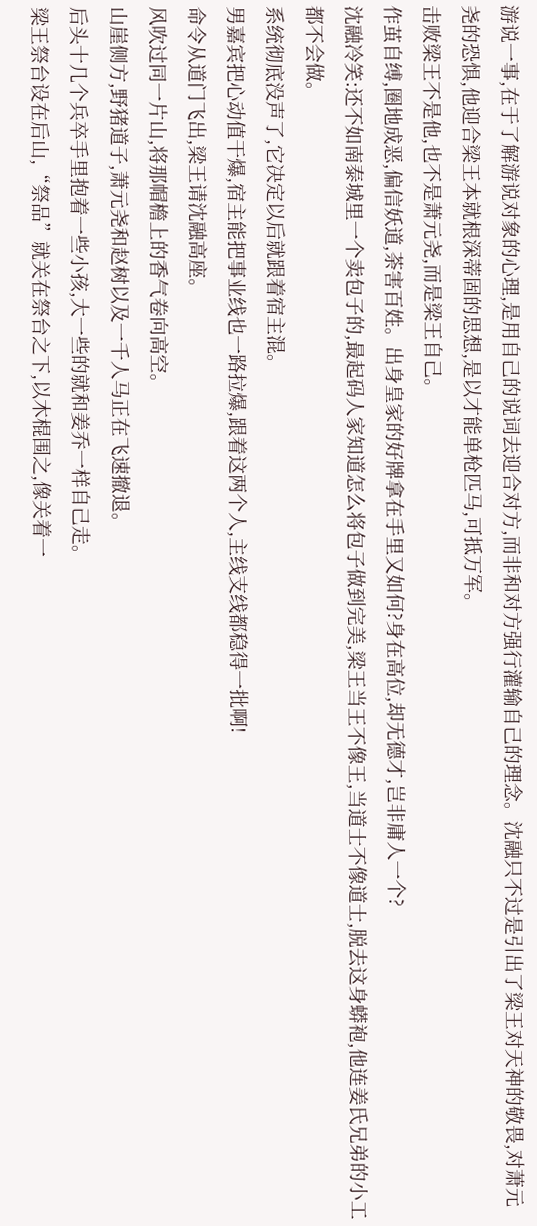游说一事,在于了解游说对象的心理,是用自己的说词去迎合对方,而非和对方强行灌输自己的理念。沈融只不过是引出了梁王对天神的敬畏,对萧元尧的恐惧,他迎合梁王本就根深蒂固的思想,是以才能单枪匹马,可抵万军。
击败梁王不是他,也不是萧元尧,而是梁王自己。
作茧自缚,圈地成恶,偏信妖道,荼害百姓。出身皇家的好牌拿在手里又如何?身在高位,却无德才,岂非庸人一个?
沈融冷笑:还不如南泰城里一个卖包子的,最起码人家知道怎么将包子做到完美,梁王当王不像王,当道士不像道士,脱去这身蟒袍,他连姜氏兄弟的小工都不会做。
系统彻底没声了,它决定以后就跟着宿主混。
男嘉宾把心动值干爆,宿主能把事业线也一路拉爆,跟着这两个人,主线支线都稳得一批啊!
命令从道门飞出,梁王请沈融高座。
风吹过同一片山,将那帽檐上的香气卷向高空。
山崖侧方,野猪道子,萧元尧和赵树以及一千人马正在飞速撤退。
后头十几个兵卒手里抱着一些小孩,大一些的就和姜乔一样自己走。
梁王祭台设在后山,“祭品”就关在祭台之下,以木棍围之,像关着一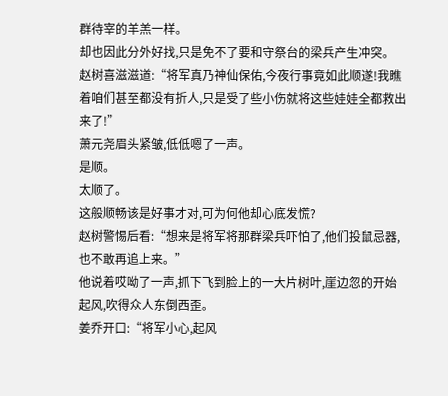群待宰的羊羔一样。
却也因此分外好找,只是免不了要和守祭台的梁兵产生冲突。
赵树喜滋滋道:“将军真乃神仙保佑,今夜行事竟如此顺遂!我瞧着咱们甚至都没有折人,只是受了些小伤就将这些娃娃全都救出来了!”
萧元尧眉头紧皱,低低嗯了一声。
是顺。
太顺了。
这般顺畅该是好事才对,可为何他却心底发慌?
赵树警惕后看:“想来是将军将那群梁兵吓怕了,他们投鼠忌器,也不敢再追上来。”
他说着哎呦了一声,抓下飞到脸上的一大片树叶,崖边忽的开始起风,吹得众人东倒西歪。
姜乔开口:“将军小心,起风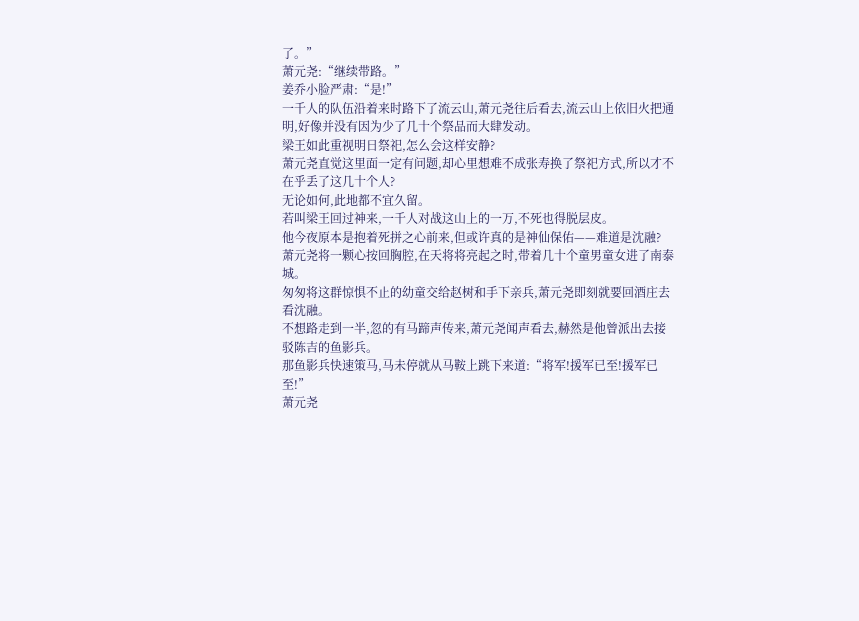了。”
萧元尧:“继续带路。”
姜乔小脸严肃:“是!”
一千人的队伍沿着来时路下了流云山,萧元尧往后看去,流云山上依旧火把通明,好像并没有因为少了几十个祭品而大肆发动。
梁王如此重视明日祭祀,怎么会这样安静?
萧元尧直觉这里面一定有问题,却心里想难不成张寿换了祭祀方式,所以才不在乎丢了这几十个人?
无论如何,此地都不宜久留。
若叫梁王回过神来,一千人对战这山上的一万,不死也得脱层皮。
他今夜原本是抱着死拼之心前来,但或许真的是神仙保佑——难道是沈融?
萧元尧将一颗心按回胸腔,在天将将亮起之时,带着几十个童男童女进了南泰城。
匆匆将这群惊惧不止的幼童交给赵树和手下亲兵,萧元尧即刻就要回酒庄去看沈融。
不想路走到一半,忽的有马蹄声传来,萧元尧闻声看去,赫然是他曾派出去接驳陈吉的鱼影兵。
那鱼影兵快速策马,马未停就从马鞍上跳下来道:“将军!援军已至!援军已至!”
萧元尧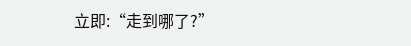立即:“走到哪了?”